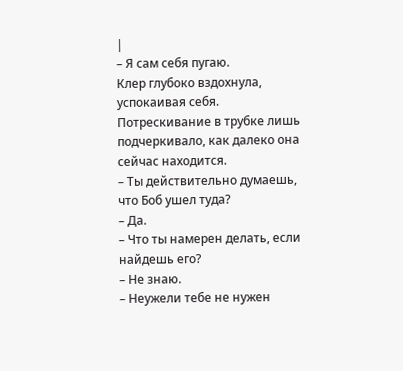|
– Я сам себя пугаю.
Клер глубоко вздохнула, успокаивая себя. Потрескивание в трубке лишь подчеркивало, как далеко она сейчас находится.
– Ты действительно думаешь, что Боб ушел туда?
– Да.
– Что ты намерен делать, если найдешь его?
– Не знаю.
– Неужели тебе не нужен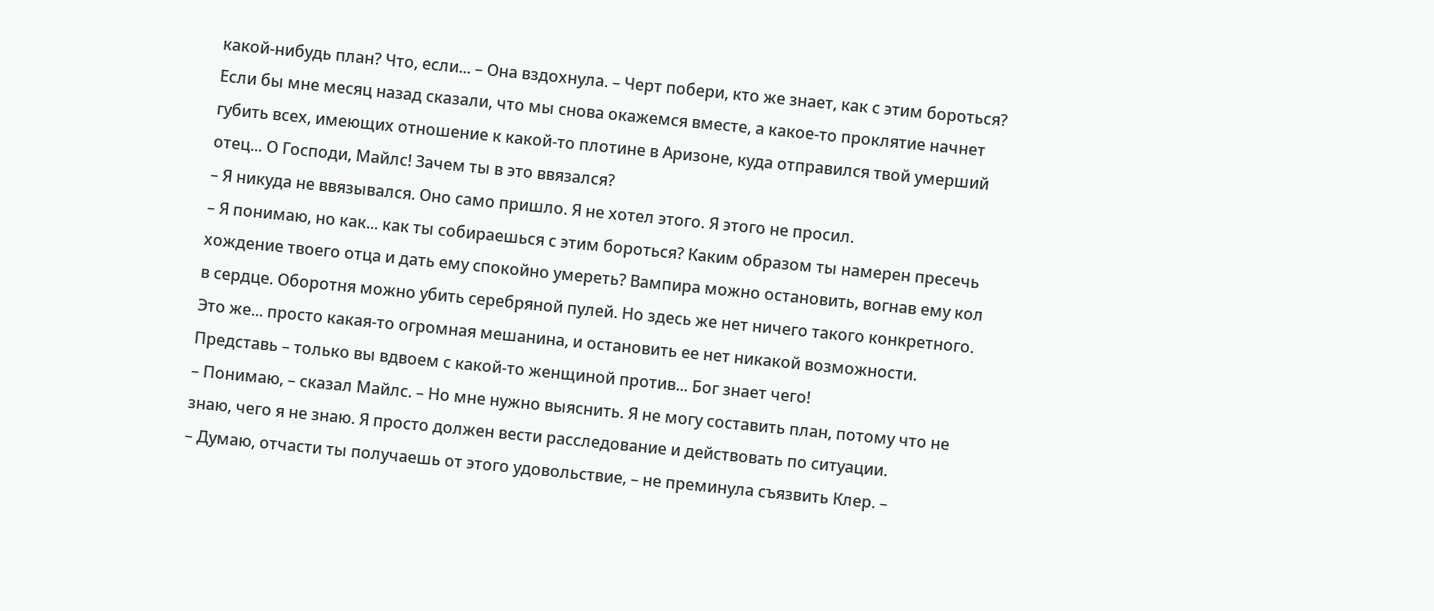какой-нибудь план? Что, если... – Она вздохнула. – Черт побери, кто же знает, как с этим бороться? Если бы мне месяц назад сказали, что мы снова окажемся вместе, а какое-то проклятие начнет губить всех, имеющих отношение к какой-то плотине в Аризоне, куда отправился твой умерший отец... О Господи, Майлс! Зачем ты в это ввязался?
– Я никуда не ввязывался. Оно само пришло. Я не хотел этого. Я этого не просил.
– Я понимаю, но как... как ты собираешься с этим бороться? Каким образом ты намерен пресечь хождение твоего отца и дать ему спокойно умереть? Вампира можно остановить, вогнав ему кол в сердце. Оборотня можно убить серебряной пулей. Но здесь же нет ничего такого конкретного. Это же... просто какая-то огромная мешанина, и остановить ее нет никакой возможности. Представь – только вы вдвоем с какой-то женщиной против... Бог знает чего!
– Понимаю, – сказал Майлс. – Но мне нужно выяснить. Я не могу составить план, потому что не знаю, чего я не знаю. Я просто должен вести расследование и действовать по ситуации.
– Думаю, отчасти ты получаешь от этого удовольствие, – не преминула съязвить Клер. –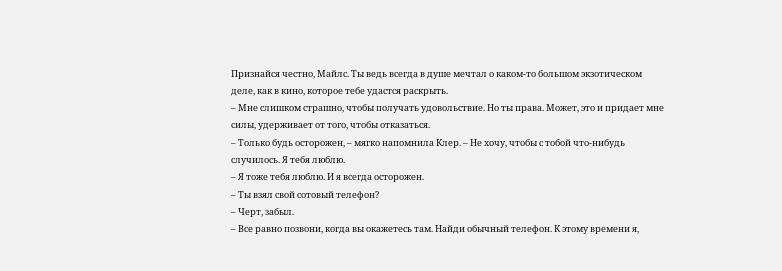Признайся честно, Майлс. Ты ведь всегда в душе мечтал о каком-то большом экзотическом деле, как в кино, которое тебе удастся раскрыть.
– Мне слишком страшно, чтобы получать удовольствие. Но ты права. Может, это и придает мне силы, удерживает от того, чтобы отказаться.
– Только будь осторожен, – мягко напомнила Клер. – Не хочу, чтобы с тобой что-нибудь случилось. Я тебя люблю.
– Я тоже тебя люблю. И я всегда осторожен.
– Ты взял свой сотовый телефон?
– Черт, забыл.
– Все равно позвони, когда вы окажетесь там. Найди обычный телефон. К этому времени я,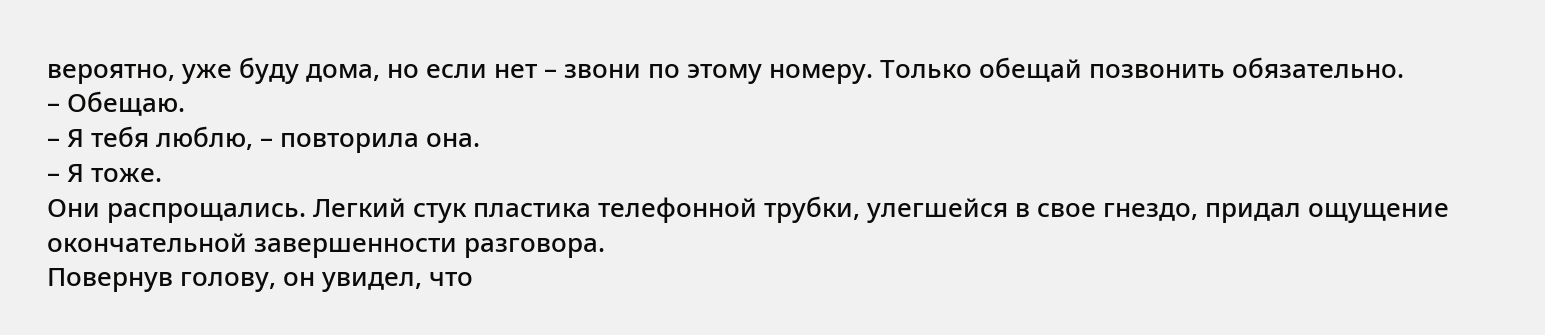вероятно, уже буду дома, но если нет – звони по этому номеру. Только обещай позвонить обязательно.
– Обещаю.
– Я тебя люблю, – повторила она.
– Я тоже.
Они распрощались. Легкий стук пластика телефонной трубки, улегшейся в свое гнездо, придал ощущение окончательной завершенности разговора.
Повернув голову, он увидел, что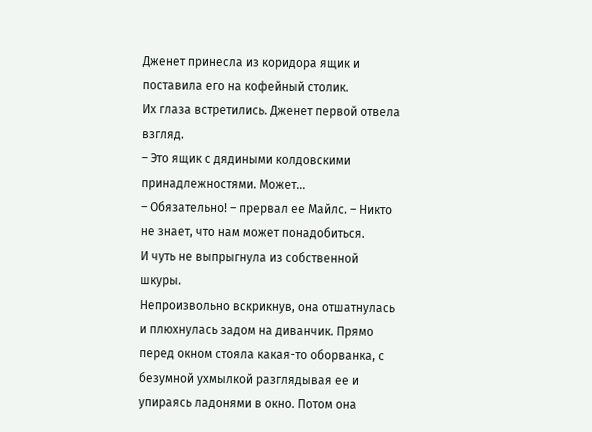Дженет принесла из коридора ящик и поставила его на кофейный столик.
Их глаза встретились. Дженет первой отвела взгляд.
– Это ящик с дядиными колдовскими принадлежностями. Может...
– Обязательно! – прервал ее Майлс. – Никто не знает, что нам может понадобиться.
И чуть не выпрыгнула из собственной шкуры.
Непроизвольно вскрикнув, она отшатнулась и плюхнулась задом на диванчик. Прямо перед окном стояла какая-то оборванка, с безумной ухмылкой разглядывая ее и упираясь ладонями в окно. Потом она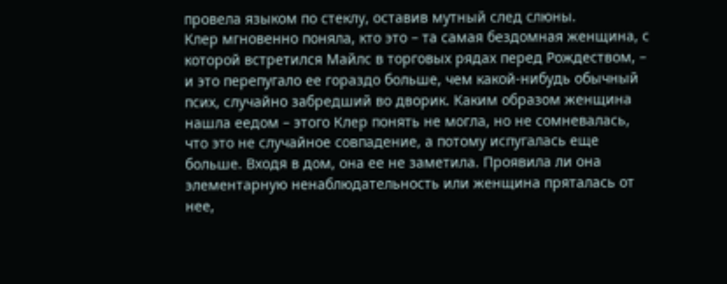провела языком по стеклу, оставив мутный след слюны.
Клер мгновенно поняла, кто это – та самая бездомная женщина, с которой встретился Майлс в торговых рядах перед Рождеством, – и это перепугало ее гораздо больше, чем какой-нибудь обычный псих, случайно забредший во дворик. Каким образом женщина нашла еедом – этого Клер понять не могла, но не сомневалась, что это не случайное совпадение, а потому испугалась еще больше. Входя в дом, она ее не заметила. Проявила ли она элементарную ненаблюдательность или женщина пряталась от нее,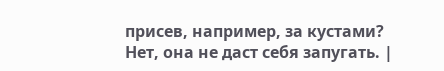присев, например, за кустами?
Нет, она не даст себя запугать. |